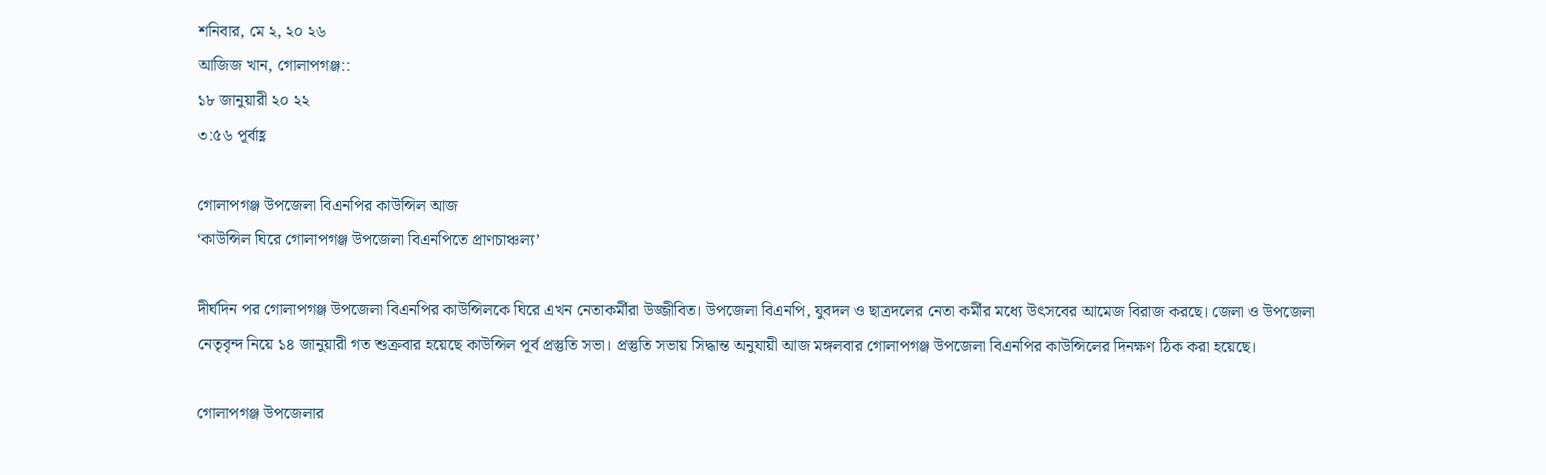শনিবার, মে ২, ২০ ২৬
আজিজ খান, গোলাপগঞ্জ::
১৮ জানুয়ারী ২০ ২২
৩:৫৬ পূর্বাহ্ণ

গোলাপগঞ্জ উপজেলা বিএনপির কাউন্সিল আজ
‘কাউন্সিল ঘিরে গোলাপগঞ্জ উপজেলা বিএনপিতে প্রাণচাঞ্চল্য’

দীর্ঘদিন পর গোলাপগঞ্জ উপজেলা বিএনপির কাউন্সিলকে ঘিরে এখন নেতাকর্মীরা উজ্জীবিত। উপজেলা বিএনপি, যুবদল ও ছাত্রদলের নেতা কর্মীর মধ্যে উৎসবের আমেজ বিরাজ করছে। জেলা ও উপজেলা নেতৃবৃন্দ নিয়ে ১৪ জানুয়ারী গত শুক্রবার হয়েছে কাউন্সিল পূর্ব প্রস্তুতি সভা। প্রস্তুতি সভায় সিদ্ধান্ত অনুযায়ী আজ মঙ্গলবার গোলাপগঞ্জ উপজেলা বিএনপির কাউন্সিলের দিনক্ষণ ঠিক করা হয়েছে।

গোলাপগঞ্জ উপজেলার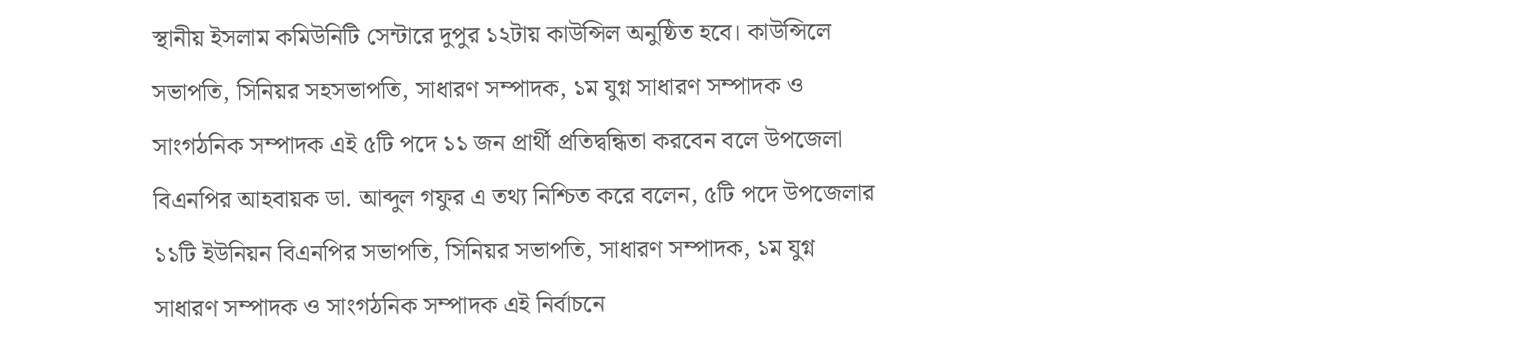স্থানীয় ইসলাম কমিউনিটি সেন্টারে দুপুর ১২টায় কাউন্সিল অনুষ্ঠিত হবে। কাউন্সিলে সভাপতি, সিনিয়র সহসভাপতি, সাধারণ সম্পাদক, ১ম যুগ্ন সাধারণ সম্পাদক ও সাংগঠনিক সম্পাদক এই ৫টি পদে ১১ জন প্রার্থী প্রতিদ্বন্ধিতা করবেন বলে উপজেলা বিএনপির আহবায়ক ডা. আব্দুল গফুর এ তথ্য নিশ্চিত করে বলেন, ৫টি পদে উপজেলার ১১টি ইউনিয়ন বিএনপির সভাপতি, সিনিয়র সভাপতি, সাধারণ সম্পাদক, ১ম যুগ্ন সাধারণ সম্পাদক ও সাংগঠনিক সম্পাদক এই নির্বাচনে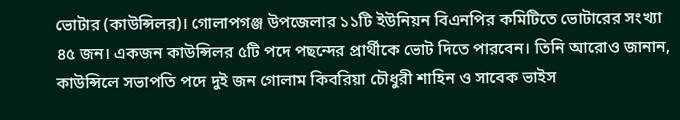ভোটার (কাউন্সিলর)। গোলাপগঞ্জ উপজেলার ১১টি ইউনিয়ন বিএনপির কমিটিতে ভোটারের সংখ্যা ৪৫ জন। একজন কাউন্সিলর ৫টি পদে পছন্দের প্রার্থীকে ভোট দিতে পারবেন। তিনি আরোও জানান, কাউন্সিলে সভাপতি পদে দুই জন গোলাম কিবরিয়া চৌধুরী শাহিন ও সাবেক ভাইস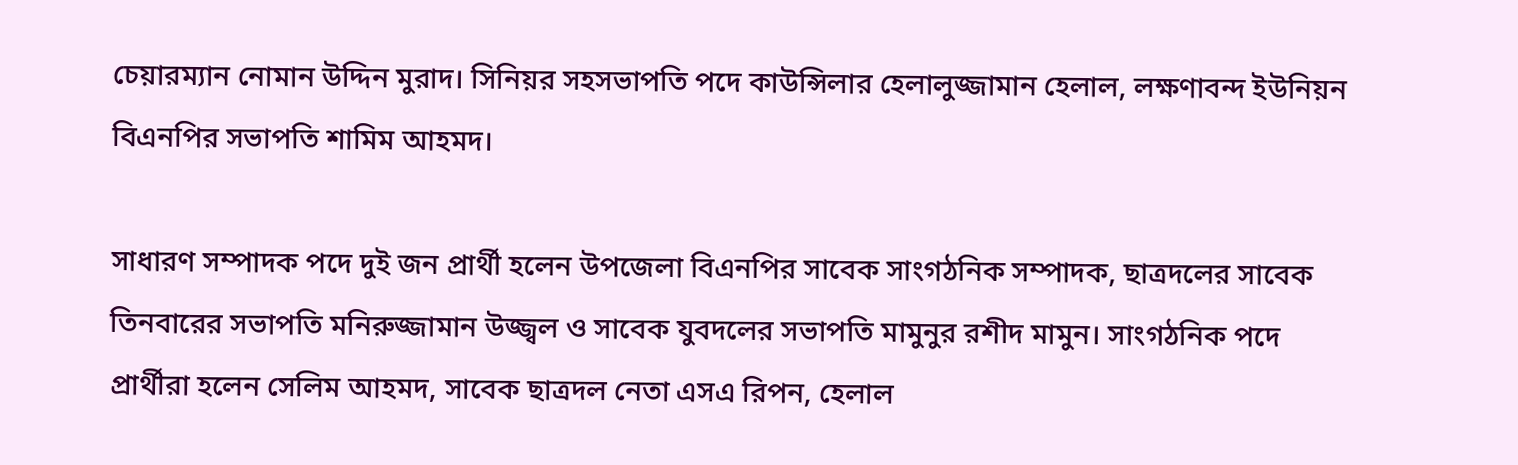চেয়ারম্যান নোমান উদ্দিন মুরাদ। সিনিয়র সহসভাপতি পদে কাউন্সিলার হেলালুজ্জামান হেলাল, লক্ষণাবন্দ ইউনিয়ন বিএনপির সভাপতি শামিম আহমদ।

সাধারণ সম্পাদক পদে দুই জন প্রার্থী হলেন উপজেলা বিএনপির সাবেক সাংগঠনিক সম্পাদক, ছাত্রদলের সাবেক তিনবারের সভাপতি মনিরুজ্জামান উজ্জ্বল ও সাবেক যুবদলের সভাপতি মামুনুর রশীদ মামুন। সাংগঠনিক পদে প্রার্থীরা হলেন সেলিম আহমদ, সাবেক ছাত্রদল নেতা এসএ রিপন, হেলাল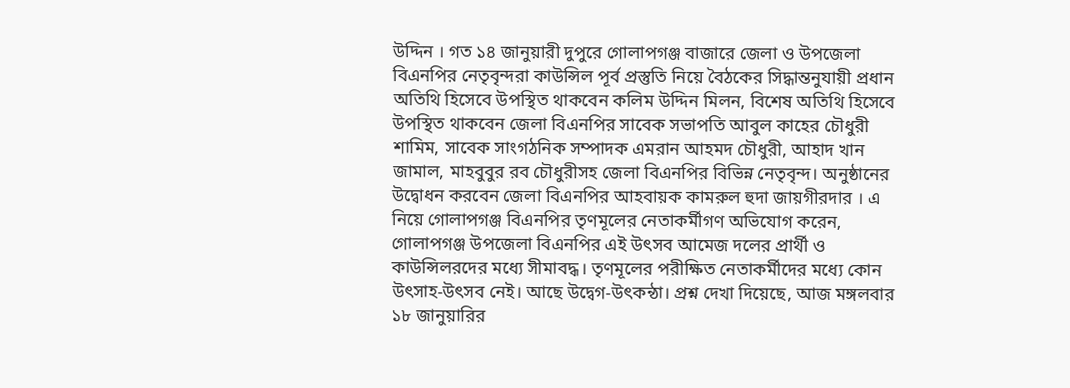উদ্দিন । গত ১৪ জানুয়ারী দুপুরে গোলাপগঞ্জ বাজারে জেলা ও উপজেলা বিএনপির নেতৃবৃন্দরা কাউন্সিল পূর্ব প্রস্তুতি নিয়ে বৈঠকের সিদ্ধান্তনুযায়ী প্রধান অতিথি হিসেবে উপস্থিত থাকবেন কলিম উদ্দিন মিলন, বিশেষ অতিথি হিসেবে উপস্থিত থাকবেন জেলা বিএনপির সাবেক সভাপতি আবুল কাহের চৌধুরী শামিম, সাবেক সাংগঠনিক সম্পাদক এমরান আহমদ চৌধুরী, আহাদ খান জামাল, মাহবুবুর রব চৌধুরীসহ জেলা বিএনপির বিভিন্ন নেতৃবৃন্দ। অনুষ্ঠানের উদ্বোধন করবেন জেলা বিএনপির আহবায়ক কামরুল হুদা জায়গীরদার । এ নিয়ে গোলাপগঞ্জ বিএনপির তৃণমূলের নেতাকর্মীগণ অভিযোগ করেন, গোলাপগঞ্জ উপজেলা বিএনপির এই উৎসব আমেজ দলের প্রার্থী ও কাউন্সিলরদের মধ্যে সীমাবদ্ধ। তৃণমূলের পরীক্ষিত নেতাকর্মীদের মধ্যে কোন উৎসাহ-উৎসব নেই। আছে উদ্বেগ-উৎকন্ঠা। প্রশ্ন দেখা দিয়েছে, আজ মঙ্গলবার ১৮ জানুয়ারির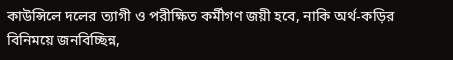কাউন্সিলে দলের ত্যাগী ও পরীক্ষিত কর্মীগণ জয়ী হবে, নাকি অর্থ-কড়ির বিনিময়ে জনবিচ্ছিন্ন,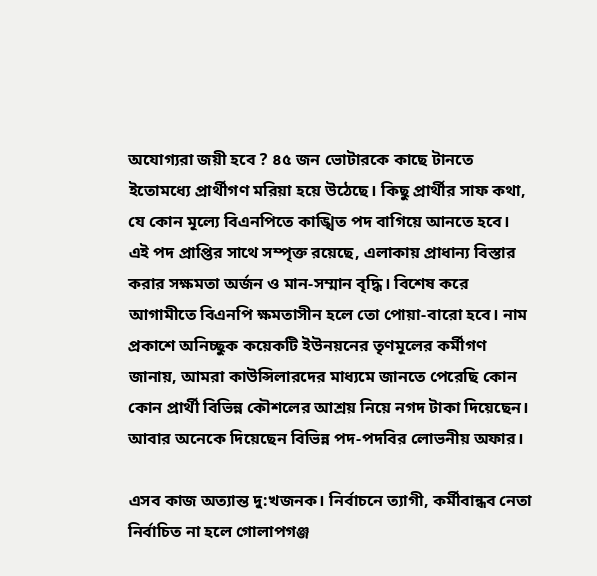অযোগ্যরা জয়ী হবে ? ৪৫ জন ভোটারকে কাছে টানতে ইতোমধ্যে প্রার্থীগণ মরিয়া হয়ে উঠেছে। কিছু প্রার্থীর সাফ কথা, যে কোন মূল্যে বিএনপিতে কাঙ্খিত পদ বাগিয়ে আনতে হবে। এই পদ প্রাপ্তির সাথে সম্পৃক্ত রয়েছে, এলাকায় প্রাধান্য বিস্তার করার সক্ষমতা অর্জন ও মান-সম্মান বৃদ্ধি। বিশেষ করে আগামীতে বিএনপি ক্ষমতাসীন হলে তো পোয়া-বারো হবে। নাম প্রকাশে অনিচ্ছুক কয়েকটি ইউনয়নের তৃণমূলের কর্মীগণ জানায়, আমরা কাউন্সিলারদের মাধ্যমে জানতে পেরেছি কোন কোন প্রার্থী বিভিন্ন কৌশলের আশ্রয় নিয়ে নগদ টাকা দিয়েছেন। আবার অনেকে দিয়েছেন বিভিন্ন পদ-পদবির লোভনীয় অফার।

এসব কাজ অত্যান্ত দু:খজনক। নির্বাচনে ত্যাগী, কর্মীবান্ধব নেতা নির্বাচিত না হলে গোলাপগঞ্জ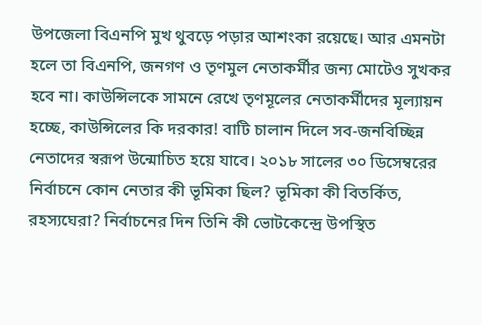উপজেলা বিএনপি মুখ থুবড়ে পড়ার আশংকা রয়েছে। আর এমনটা হলে তা বিএনপি, জনগণ ও তৃণমুল নেতাকর্মীর জন্য মোটেও সুখকর হবে না। কাউন্সিলকে সামনে রেখে তৃণমূলের নেতাকর্মীদের মূল্যায়ন হচ্ছে, কাউন্সিলের কি দরকার! বাটি চালান দিলে সব-জনবিচ্ছিন্ন নেতাদের স্বরূপ উন্মোচিত হয়ে যাবে। ২০১৮ সালের ৩০ ডিসেম্বরের নির্বাচনে কোন নেতার কী ভূমিকা ছিল? ভূমিকা কী বিতর্কিত, রহস্যঘেরা? নির্বাচনের দিন তিনি কী ভোটকেন্দ্রে উপস্থিত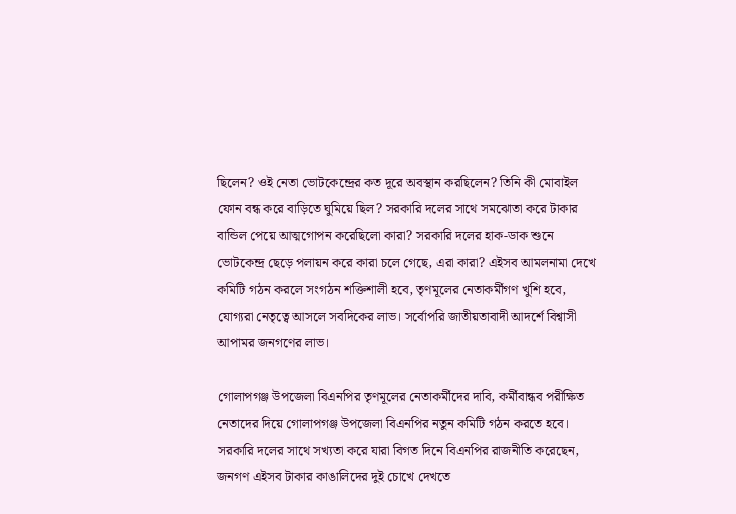ছিলেন? ওই নেতা ভোটকেন্দ্রের কত দূরে অবস্থান করছিলেন? তিনি কী মোবাইল ফোন বন্ধ করে বাড়িতে ঘুমিয়ে ছিল? সরকারি দলের সাথে সমঝোতা করে টাকার বান্ডিল পেয়ে আত্মগোপন করেছিলো কারা? সরকারি দলের হাক-ডাক শুনে ভোটকেন্দ্র ছেড়ে পলায়ন করে কারা চলে গেছে, এরা কারা? এইসব আমলনামা দেখে কমিটি গঠন করলে সংগঠন শক্তিশালী হবে, তৃণমূলের নেতাকর্মীগণ খুশি হবে, যোগ্যরা নেতৃত্বে আসলে সবদিকের লাভ। সর্বোপরি জাতীয়তাবাদী আদর্শে বিশ্বাসী আপামর জনগণের লাভ।

গোলাপগঞ্জ উপজেলা বিএনপির তৃণমূলের নেতাকর্মীদের দাবি, কর্মীবান্ধব পরীক্ষিত নেতাদের দিয়ে গোলাপগঞ্জ উপজেলা বিএনপির নতুন কমিটি গঠন করতে হবে। সরকারি দলের সাথে সখ্যতা করে যারা বিগত দিনে বিএনপির রাজনীতি করেছেন, জনগণ এইসব টাকার কাঙালিদের দুই চোখে দেখতে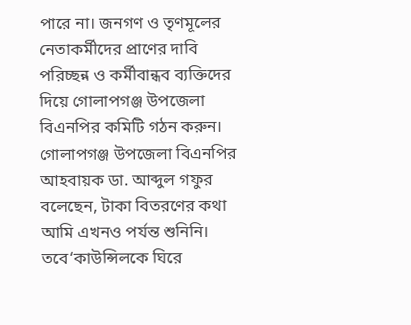পারে না। জনগণ ও তৃণমূলের নেতাকর্মীদের প্রাণের দাবি পরিচ্ছন্ন ও কর্মীবান্ধব ব্যক্তিদের দিয়ে গোলাপগঞ্জ উপজেলা বিএনপির কমিটি গঠন করুন। গোলাপগঞ্জ উপজেলা বিএনপির আহবায়ক ডা. আব্দুল গফুর বলেছেন, টাকা বিতরণের কথা আমি এখনও পর্যন্ত শুনিনি। তবে‘কাউন্সিলকে ঘিরে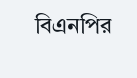বিএনপির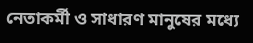নেতাকর্মী ও সাধারণ মানুষের মধ্যে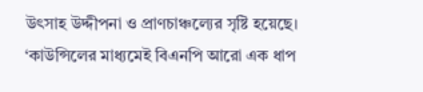উৎসাহ উদ্দীপনা ও প্রাণচাঞ্চল্যের সৃষ্টি হয়েছে। ‘কাউন্সিলের মাধ্যমেই বিএনপি আরো এক ধাপ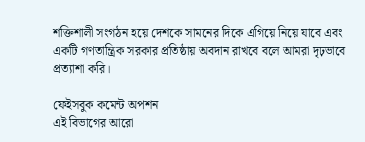শক্তিশালী সংগঠন হয়ে দেশকে সামনের দিকে এগিয়ে নিয়ে যাবে এবং একটি গণতান্ত্রিক সরকার প্রতিষ্ঠায় অবদান রাখবে বলে আমরা দৃঢ়ভাবে প্রত্যাশা করি।

ফেইসবুক কমেন্ট অপশন
এই বিভাগের আরো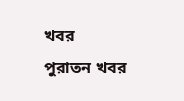খবর
পুরাতন খবর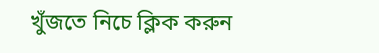খুঁজতে নিচে ক্লিক করুন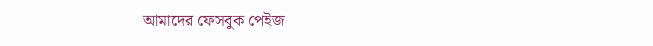আমাদের ফেসবুক পেইজ